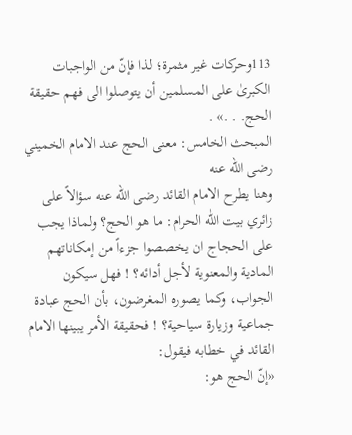113وحركات غير مثمرة؛ لذا فإنّ من الواجبات الكبرىٰ على المسلمين أن يتوصلوا الى فهم حقيقة الحج. . .» .
المبحث الخامس: معنى الحج عند الامام الخميني رضى الله عنه
وهنا يطرح الامام القائد رضى الله عنه سؤالاً على زائري بيت اللّٰه الحرام: ما هو الحج؟ ولماذا يجب على الحجاج ان يخصصوا جزءاً من إمكاناتهم المادية والمعنوية لأجل أدائه؟ ! فهل سيكون الجواب، وكما يصوره المغرضون، بأن الحج عبادة جماعية وزيارة سياحية؟ ! فحقيقة الأمر يبينها الامام القائد في خطابه فيقول:
«إنّ الحج هو: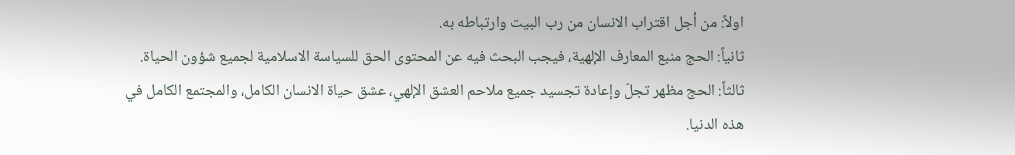اولاً: من أجل اقتراب الانسان من رب البيت وارتباطه به.
ثانياً: الحج منبع المعارف الإلهية، فيجب البحث فيه عن المحتوى الحق للسياسة الاسلامية لجميع شؤون الحياة.
ثالثاً: الحج مظهر تجلّ وإعادة تجسيد جميع ملاحم العشق الإلهي، عشق حياة الانسان الكامل، والمجتمع الكامل في هذه الدنيا.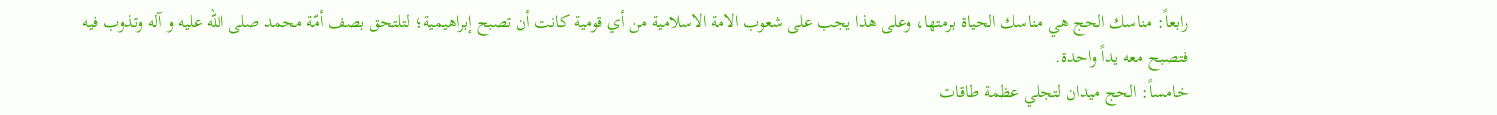رابعاً: مناسك الحج هي مناسك الحياة برمتها، وعلى هذا يجب على شعوب الامة الاسلامية من أي قومية كانت أن تصبح إبراهيمية؛ لتلتحق بصف أمّة محمد صلى الله عليه و آله وتذوب فيه فتصبح معه يداً واحدة.
خامساً: الحج ميدان لتجلي عظمة طاقات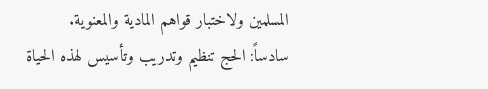المسلمين ولاختبار قواهم المادية والمعنوية.
سادساً: الحج تنظيم وتدريب وتأسيس لهذه الحياة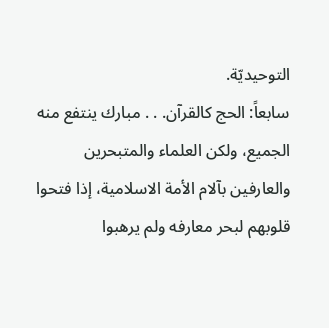التوحيديّة.
سابعاً: الحج كالقرآن. . . مبارك ينتفع منه الجميع، ولكن العلماء والمتبحرين والعارفين بآلام الأمة الاسلامية، إذا فتحوا قلوبهم لبحر معارفه ولم يرهبوا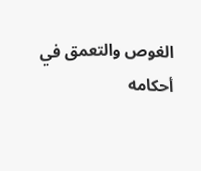الغوص والتعمق في أحكامه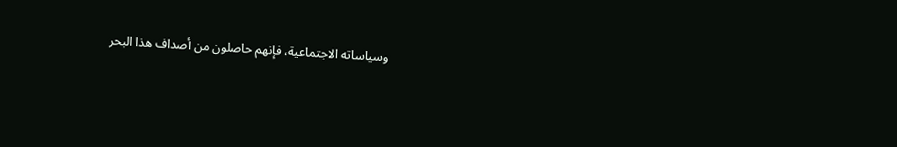وسياساته الاجتماعية، فإنهم حاصلون من أصداف هذا البحر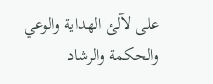على لآلئ الهداية والوعي والحكمة والرشاد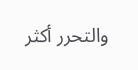والتحرر أكثر